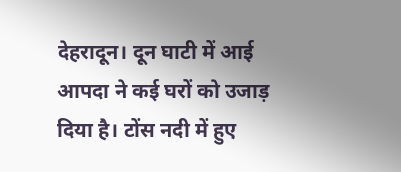देहरादून। दून घाटी में आई आपदा ने कई घरों को उजाड़ दिया है। टोंस नदी में हुए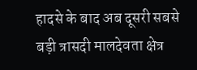हादसे के बाद अब दूसरी सबसे बड़ी त्रासदी मालदेवता क्षेत्र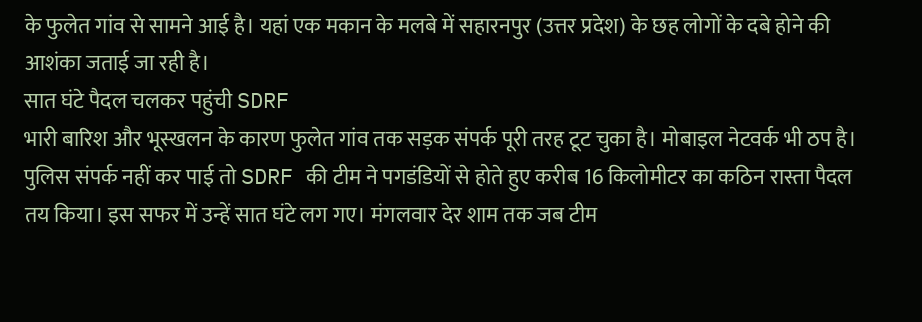के फुलेत गांव से सामने आई है। यहां एक मकान के मलबे में सहारनपुर (उत्तर प्रदेश) के छह लोगों के दबे होने की आशंका जताई जा रही है।
सात घंटे पैदल चलकर पहुंची SDRF
भारी बारिश और भूस्खलन के कारण फुलेत गांव तक सड़क संपर्क पूरी तरह टूट चुका है। मोबाइल नेटवर्क भी ठप है। पुलिस संपर्क नहीं कर पाई तो SDRF की टीम ने पगडंडियों से होते हुए करीब 16 किलोमीटर का कठिन रास्ता पैदल तय किया। इस सफर में उन्हें सात घंटे लग गए। मंगलवार देर शाम तक जब टीम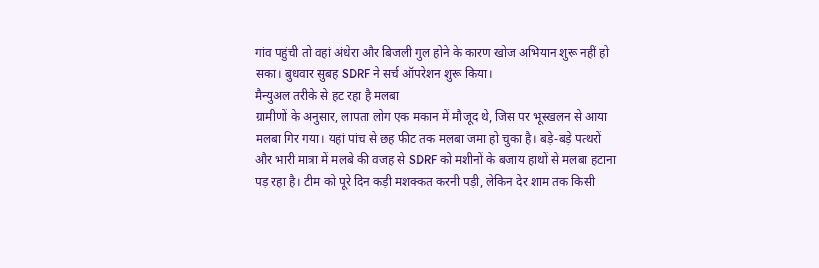गांव पहुंची तो वहां अंधेरा और बिजली गुल होने के कारण खोज अभियान शुरू नहीं हो सका। बुधवार सुबह SDRF ने सर्च ऑपरेशन शुरू किया।
मैन्युअल तरीके से हट रहा है मलबा
ग्रामीणों के अनुसार, लापता लोग एक मकान में मौजूद थे, जिस पर भूस्खलन से आया मलबा गिर गया। यहां पांच से छह फीट तक मलबा जमा हो चुका है। बड़े-बड़े पत्थरों और भारी मात्रा में मलबे की वजह से SDRF को मशीनों के बजाय हाथों से मलबा हटाना पड़ रहा है। टीम को पूरे दिन कड़ी मशक्कत करनी पड़ी, लेकिन देर शाम तक किसी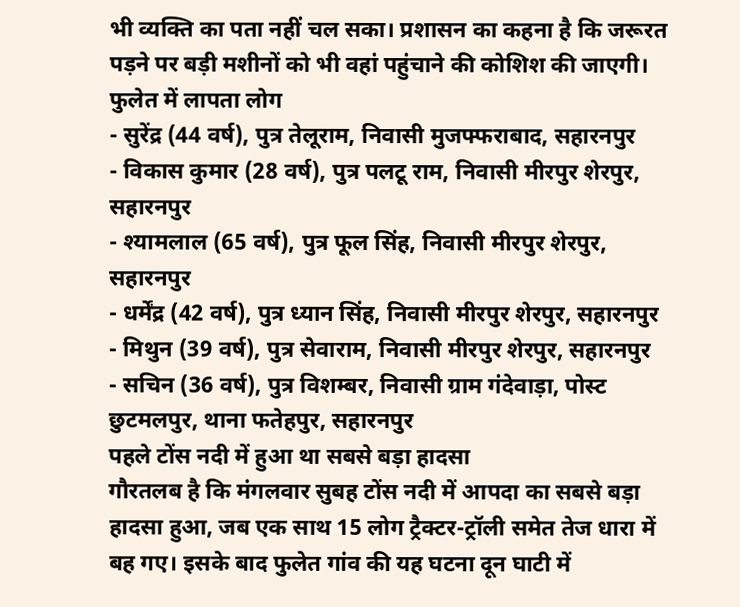भी व्यक्ति का पता नहीं चल सका। प्रशासन का कहना है कि जरूरत पड़ने पर बड़ी मशीनों को भी वहां पहुंचाने की कोशिश की जाएगी।
फुलेत में लापता लोग
- सुरेंद्र (44 वर्ष), पुत्र तेलूराम, निवासी मुजफ्फराबाद, सहारनपुर
- विकास कुमार (28 वर्ष), पुत्र पलटू राम, निवासी मीरपुर शेरपुर, सहारनपुर
- श्यामलाल (65 वर्ष), पुत्र फूल सिंह, निवासी मीरपुर शेरपुर, सहारनपुर
- धर्मेंद्र (42 वर्ष), पुत्र ध्यान सिंह, निवासी मीरपुर शेरपुर, सहारनपुर
- मिथुन (39 वर्ष), पुत्र सेवाराम, निवासी मीरपुर शेरपुर, सहारनपुर
- सचिन (36 वर्ष), पुत्र विशम्बर, निवासी ग्राम गंदेवाड़ा, पोस्ट छुटमलपुर, थाना फतेहपुर, सहारनपुर
पहले टोंस नदी में हुआ था सबसे बड़ा हादसा
गौरतलब है कि मंगलवार सुबह टोंस नदी में आपदा का सबसे बड़ा हादसा हुआ, जब एक साथ 15 लोग ट्रैक्टर-ट्रॉली समेत तेज धारा में बह गए। इसके बाद फुलेत गांव की यह घटना दून घाटी में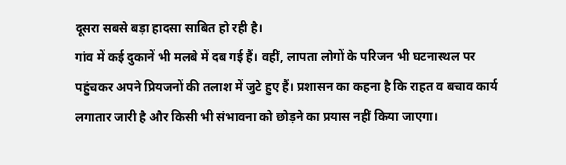दूसरा सबसे बड़ा हादसा साबित हो रही है।
गांव में कई दुकानें भी मलबे में दब गई हैं। वहीं, लापता लोगों के परिजन भी घटनास्थल पर पहुंचकर अपने प्रियजनों की तलाश में जुटे हुए हैं। प्रशासन का कहना है कि राहत व बचाव कार्य लगातार जारी है और किसी भी संभावना को छोड़ने का प्रयास नहीं किया जाएगा।